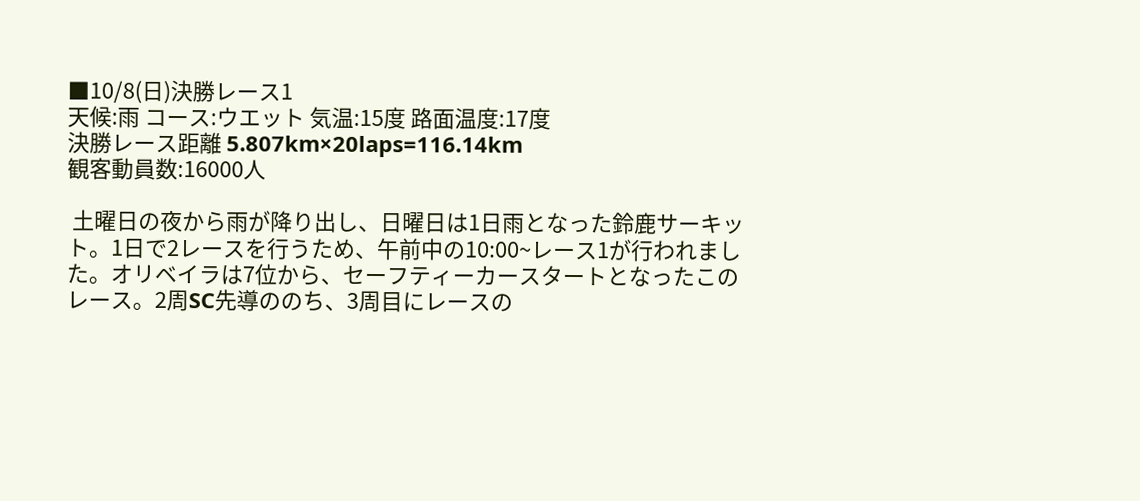■10/8(日)決勝レース1
天候:雨 コース:ウエット 気温:15度 路面温度:17度
決勝レース距離 5.807km×20laps=116.14km
観客動員数:16000人

 土曜日の夜から雨が降り出し、日曜日は1日雨となった鈴鹿サーキット。1日で2レースを行うため、午前中の10:00~レース1が行われました。オリベイラは7位から、セーフティーカースタートとなったこのレース。2周SC先導ののち、3周目にレースの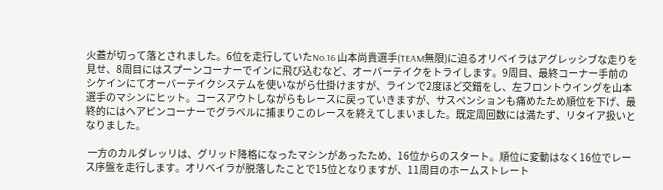火蓋が切って落とされました。6位を走行していたNo.16 山本尚貴選手(TEAM無限)に迫るオリベイラはアグレッシブな走りを見せ、8周目にはスプーンコーナーでインに飛び込むなど、オーバーテイクをトライします。9周目、最終コーナー手前のシケインにてオーバーテイクシステムを使いながら仕掛けますが、ラインで2度ほど交錯をし、左フロントウイングを山本選手のマシンにヒット。コースアウトしながらもレースに戻っていきますが、サスペンションも痛めたため順位を下げ、最終的にはヘアピンコーナーでグラベルに捕まりこのレースを終えてしまいました。既定周回数には満たず、リタイア扱いとなりました。

 一方のカルダレッリは、グリッド降格になったマシンがあったため、16位からのスタート。順位に変動はなく16位でレース序盤を走行します。オリベイラが脱落したことで15位となりますが、11周目のホームストレート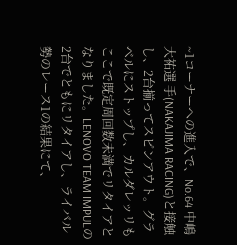~1コーナーへの進入で、No.64 中嶋大祐選 手(NAKAJIMA RACING)と接触し、2台揃ってスピンアウト。グラベルにストップし、カルダレッリもここで既定周回数未満でリタイアとなりました。LENOVO TEAM IMPULの2台でともにリタイアし、ライバル勢のレース1の結果にて、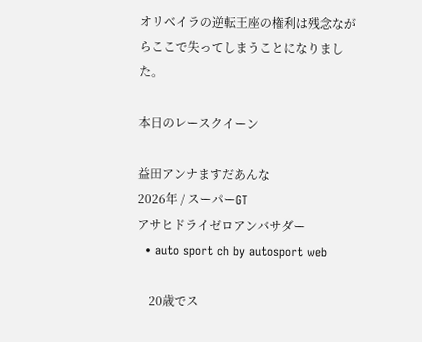オリベイラの逆転王座の権利は残念ながらここで失ってしまうことになりました。

本日のレースクイーン

益田アンナますだあんな
2026年 / スーパーGT
アサヒドライゼロアンバサダー
  • auto sport ch by autosport web

    20歳でス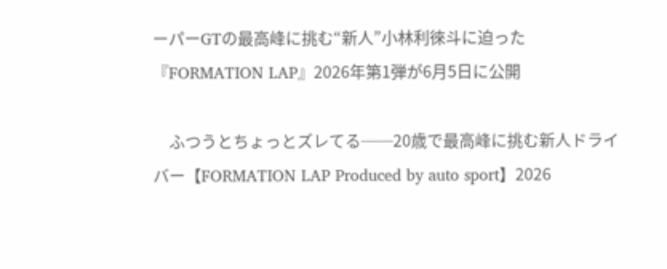ーパーGTの最高峰に挑む“新人”小林利徠斗に迫った『FORMATION LAP』2026年第1弾が6月5日に公開

    ふつうとちょっとズレてる──20歳で最高峰に挑む新人ドライバー【FORMATION LAP Produced by auto sport】2026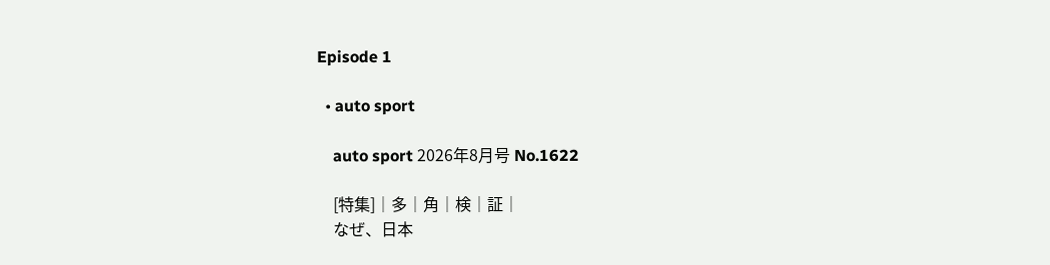Episode 1

  • auto sport

    auto sport 2026年8月号 No.1622

    [特集]│多│角│検│証│
    なぜ、日本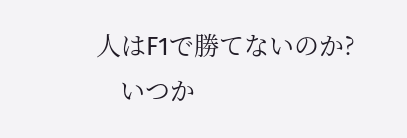人はF1で勝てないのか?
    いつか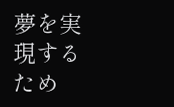夢を実現するため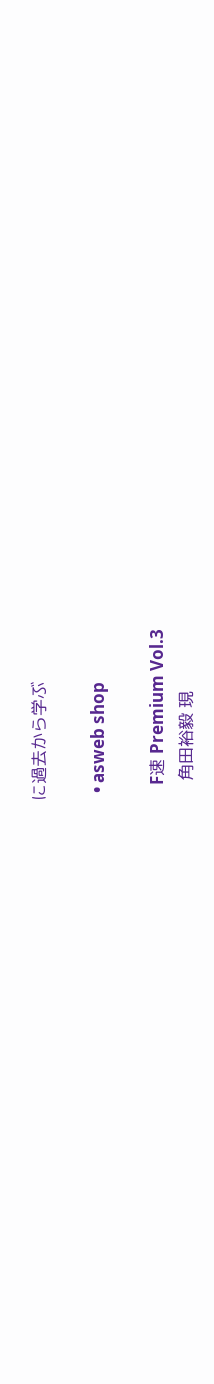に過去から学ぶ

  • asweb shop

    F速 Premium Vol.3
    角田裕毅 現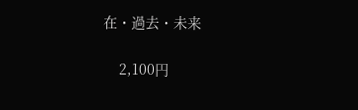在・過去・未来

    2,100円